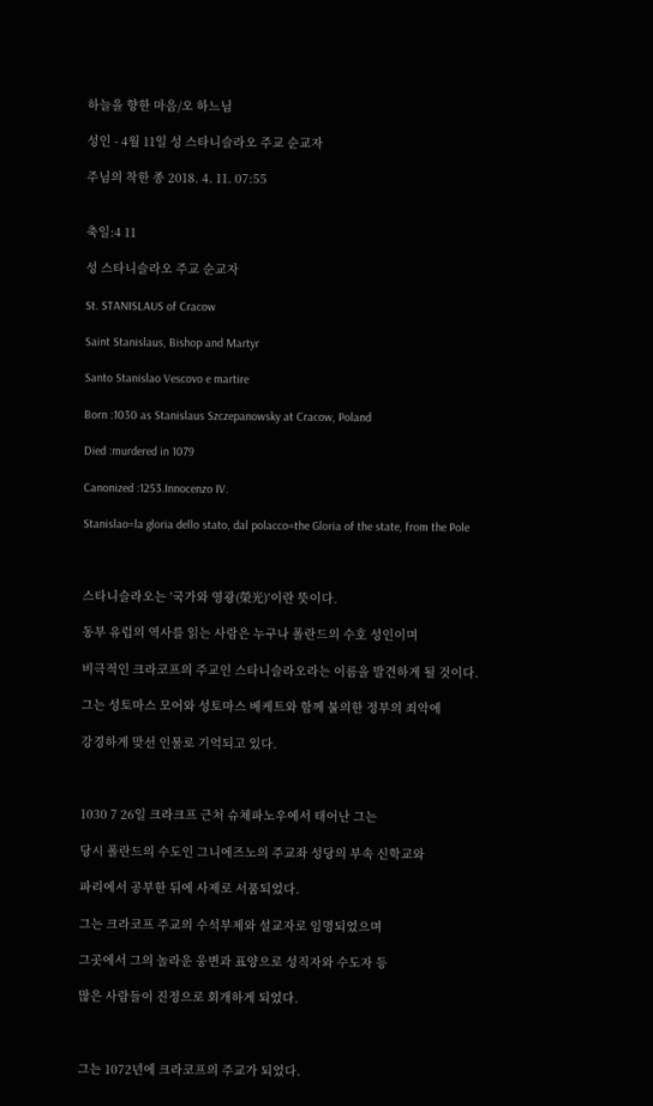하늘을 향한 마음/오 하느님

성인 - 4월 11일 성 스타니슬라오 주교 순교자

주님의 착한 종 2018. 4. 11. 07:55


축일:4 11

성 스타니슬라오 주교 순교자

St. STANISLAUS of Cracow

Saint Stanislaus, Bishop and Martyr

Santo Stanislao Vescovo e martire

Born :1030 as Stanislaus Szczepanowsky at Cracow, Poland

Died :murdered in 1079

Canonized :1253.Innocenzo IV.

Stanislao=la gloria dello stato, dal polacco=the Gloria of the state, from the Pole



스타니슬라오는 ’국가와 영광(榮光)’이란 뜻이다.

동부 유럽의 역사를 읽는 사람은 누구나 폴란드의 수호 성인이며

비극적인 크라코프의 주교인 스타니슬라오라는 이름을 발견하게 될 것이다.

그는 성토마스 모어와 성토마스 베케트와 함께 불의한 정부의 죄악에

강경하게 맞선 인물로 기억되고 있다.



1030 7 26일 크라크프 근처 슈체파노우에서 태어난 그는

당시 폴란드의 수도인 그니에즈노의 주교좌 성당의 부속 신학교와

파리에서 공부한 뒤에 사제로 서품되었다.

그는 크라코프 주교의 수석부제와 설교자로 임명되었으며

그곳에서 그의 놀라운 웅변과 표양으로 성직자와 수도자 등

많은 사람들이 진정으로 회개하게 되었다.



그는 1072년에 크라코프의 주교가 되었다.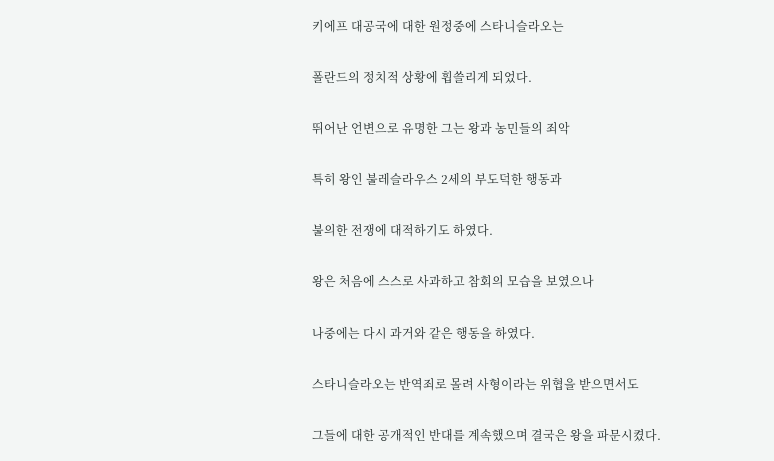키에프 대공국에 대한 원정중에 스타니슬라오는

폴란드의 정치적 상황에 휩쓸리게 되었다.

뛰어난 언변으로 유명한 그는 왕과 농민들의 죄악

특히 왕인 불레슬라우스 2세의 부도덕한 행동과

불의한 전쟁에 대적하기도 하였다.

왕은 처음에 스스로 사과하고 참회의 모습을 보였으나

나중에는 다시 과거와 같은 행동을 하였다.

스타니슬라오는 반역죄로 몰려 사형이라는 위협을 받으면서도

그들에 대한 공개적인 반대를 계속했으며 결국은 왕을 파문시켰다.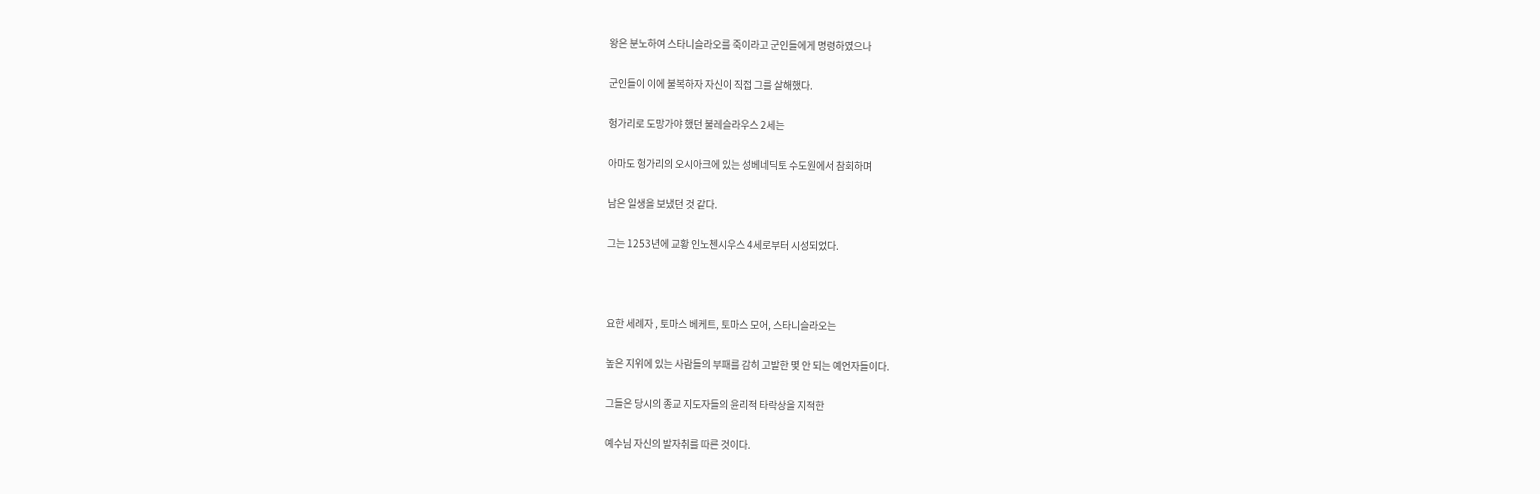왕은 분노하여 스타니슬라오를 죽이라고 군인들에게 명령하였으나

군인들이 이에 불복하자 자신이 직접 그를 살해했다.

헝가리로 도망가야 했던 불레슬라우스 2세는

아마도 헝가리의 오시아크에 있는 성베네딕토 수도원에서 참회하며

남은 일생을 보냈던 것 같다.

그는 1253년에 교황 인노첸시우스 4세로부터 시성되었다.



요한 세례자 , 토마스 베케트, 토마스 모어, 스타니슬라오는

높은 지위에 있는 사람들의 부패를 감히 고발한 몇 안 되는 예언자들이다.

그들은 당시의 종교 지도자들의 윤리적 타락상을 지적한

예수님 자신의 발자취를 따른 것이다.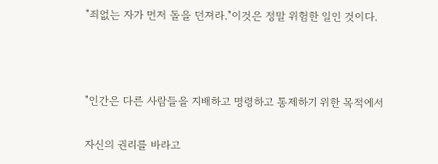"죄없는 자가 먼저 돌을 던져라."이것은 정말 위험한 일인 것이다.



"인간은 다른 사람들을 지배하고 명령하고 통제하기 위한 목적에서

자신의 권리를 바라고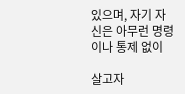있으며, 자기 자신은 아무런 명령이나 통제 없이

살고자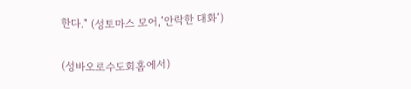한다." (성토마스 모어,’안락한 대화’)

(성바오로수도회홈에서)